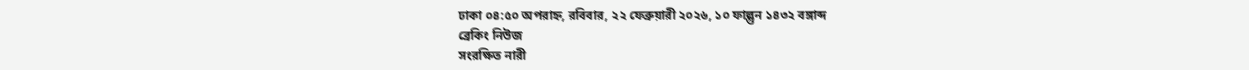ঢাকা ০৪:৫০ অপরাহ্ন, রবিবার, ২২ ফেব্রুয়ারী ২০২৬, ১০ ফাল্গুন ১৪৩২ বঙ্গাব্দ
ব্রেকিং নিউজ
সংরক্ষিত নারী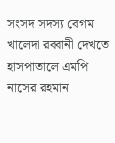সংসদ সদস্য বেগম খালেদা রব্বানী দেখতে হাসপাতালে এমপি নাসের রহমান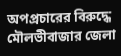অপপ্রচারের বিরুদ্ধে মৌলভীবাজার জেলা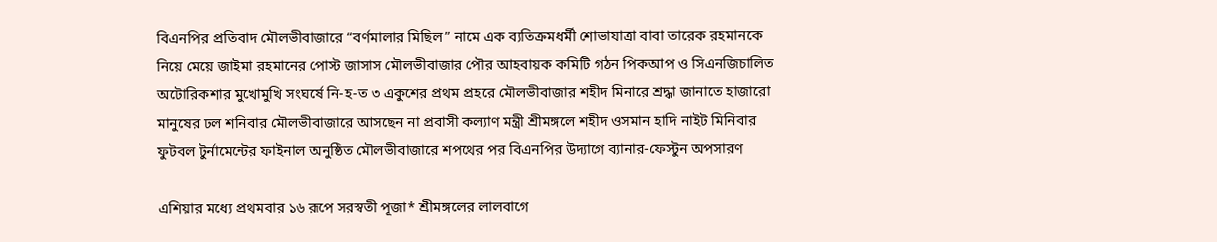বিএনপির প্রতিবাদ মৌলভীবাজারে “বর্ণমালার মিছিল” নামে এক ব্যতিক্রমধর্মী শোভাযাত্রা বাবা তারেক রহমানকে নিয়ে মেয়ে জাইমা রহমানের পোস্ট জাসাস মৌলভীবাজার পৌর আহবায়ক কমিটি গঠন পিকআপ ও সিএনজিচালিত অটোরিকশার মুখোমুখি সংঘর্ষে নি-হ-ত ৩ একুশের প্রথম প্রহরে মৌলভীবাজার শহীদ মিনারে শ্রদ্ধা জানাতে হাজারো মানুষের ঢল শনিবার মৌলভীবাজারে আসছেন না প্রবাসী কল্যাণ মন্ত্রী শ্রীমঙ্গলে শহীদ ওসমান হাদি নাইট মিনিবার ফুটবল টুর্নামেন্টের ফাইনাল অনুষ্ঠিত মৌলভীবাজারে শপথের পর বিএনপির উদ্যাগে ব্যানার-ফেস্টুন অপসারণ

এশিয়ার মধ্যে প্রথমবার ১৬ রূপে সরস্বতী পূজা* শ্রীমঙ্গলের লালবাগে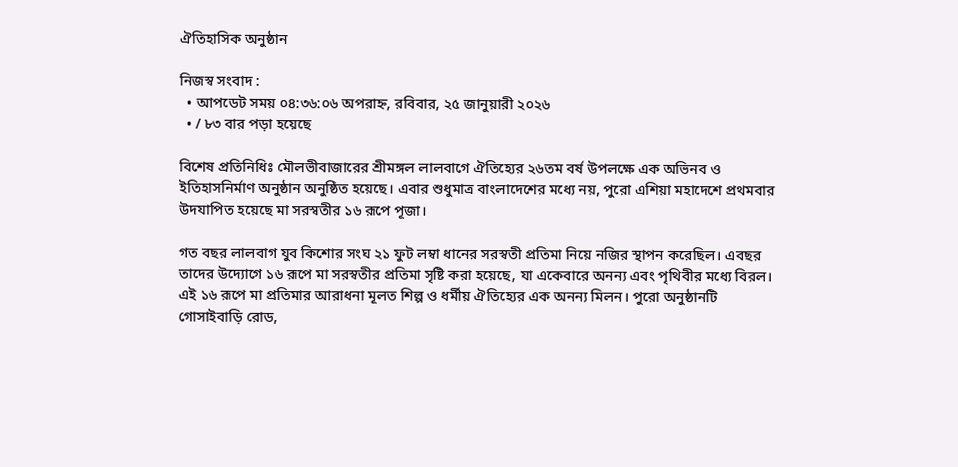ঐতিহাসিক অনুষ্ঠান

নিজস্ব সংবাদ :
  • আপডেট সময় ০৪:৩৬:০৬ অপরাহ্ন, রবিবার, ২৫ জানুয়ারী ২০২৬
  • / ৮৩ বার পড়া হয়েছে

বিশেষ প্রতিনিধিঃ মৌলভীবাজারের শ্রীমঙ্গল লালবাগে ঐতিহ্যের ২৬তম বর্ষ উপলক্ষে এক অভিনব ও ইতিহাসনির্মাণ অনুষ্ঠান অনুষ্ঠিত হয়েছে। এবার শুধুমাত্র বাংলাদেশের মধ্যে নয়, পুরো এশিয়া মহাদেশে প্রথমবার উদযাপিত হয়েছে মা সরস্বতীর ১৬ রূপে পূজা।

গত বছর লালবাগ যুব কিশোর সংঘ ২১ ফুট লম্বা ধানের সরস্বতী প্রতিমা নিয়ে নজির স্থাপন করেছিল। এবছর তাদের উদ্যোগে ১৬ রূপে মা সরস্বতীর প্রতিমা সৃষ্টি করা হয়েছে, যা একেবারে অনন্য এবং পৃথিবীর মধ্যে বিরল। এই ১৬ রূপে মা প্রতিমার আরাধনা মূলত শিল্প ও ধর্মীয় ঐতিহ্যের এক অনন্য মিলন। পুরো অনুষ্ঠানটি গোসাইবাড়ি রোড,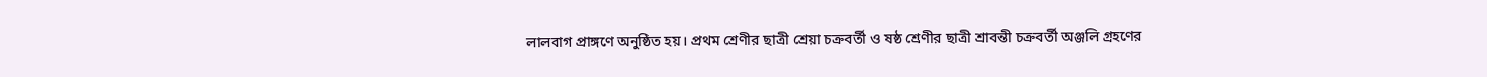লালবাগ প্রাঙ্গণে অনুষ্ঠিত হয়। প্রথম শ্রেণীর ছাত্রী শ্রেয়া চক্রবর্তী ও ষষ্ঠ শ্রেণীর ছাত্রী শ্রাবন্তী চক্রবর্তী অঞ্জলি গ্রহণের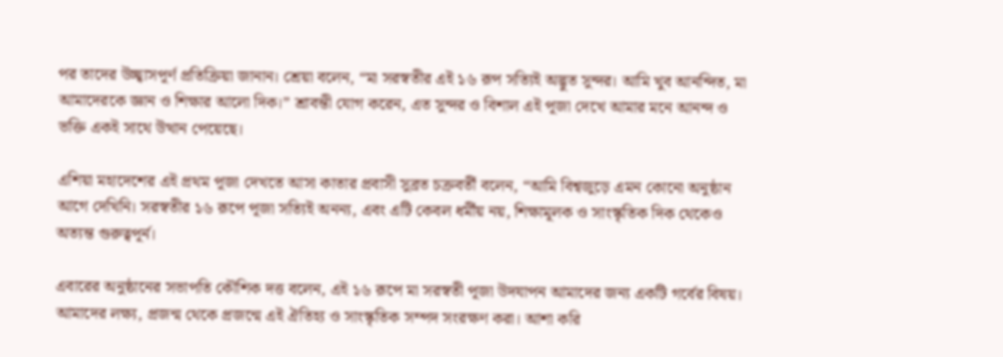পর তাদের উচ্ছ্বাসপূর্ণ প্রতিক্রিয়া জানান। শ্রেয়া বলেন, “মা সরস্বতীর এই ১৬ রূপ সত্যিই অদ্ভুত সুন্দর। আমি খুব আনন্দিত, মা আমাদেরকে জ্ঞান ও শিক্ষার আলো দিক।” শ্রাবন্তী যোগ করেন, এত সুন্দর ও বিশাল এই পূজা দেখে আমার মনে আনন্দ ও ভক্তি একই সাথে উত্থান পেয়েছে।

এশিয়া মহাদেশের এই প্রথম পূজা দেখতে আসা কাতার প্রবাসী সুব্রত চক্রবর্তী বলেন, “আমি বিশ্বজুড়ে এমন কোনো অনুষ্ঠান আগে দেখিনি। সরস্বতীর ১৬ রূপে পূজা সত্যিই অনন্য, এবং এটি কেবল ধর্মীয় নয়, শিক্ষামূলক ও সাংস্কৃতিক দিক থেকেও অত্যন্ত গুরুত্বপূর্ন।

এবারের অনুষ্ঠানের সভাপতি কৌশিক দত্ত বলেন, এই ১৬ রূপে মা সরস্বতী পূজা উদযাপন আমাদের জন্য একটি গর্বের বিষয়। আমাদের লক্ষ্য, প্রজন্ম থেকে প্রজন্মে এই ঐতিহ্য ও সাংস্কৃতিক সম্পদ সংরক্ষণ করা। আশা করি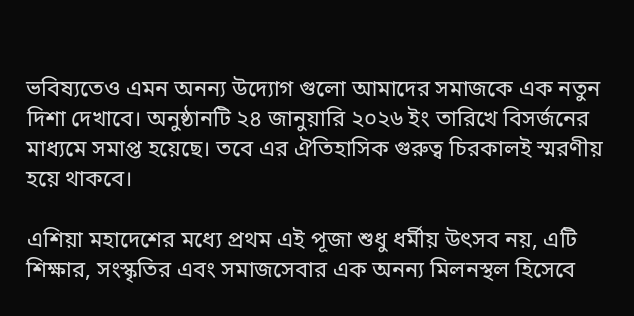ভবিষ্যতেও এমন অনন্য উদ্যোগ গুলো আমাদের সমাজকে এক নতুন দিশা দেখাবে। অনুষ্ঠানটি ২৪ জানুয়ারি ২০২৬ ইং তারিখে বিসর্জনের মাধ্যমে সমাপ্ত হয়েছে। তবে এর ঐতিহাসিক গুরুত্ব চিরকালই স্মরণীয় হয়ে থাকবে।

এশিয়া মহাদেশের মধ্যে প্রথম এই পূজা শুধু ধর্মীয় উৎসব নয়, এটি শিক্ষার, সংস্কৃতির এবং সমাজসেবার এক অনন্য মিলনস্থল হিসেবে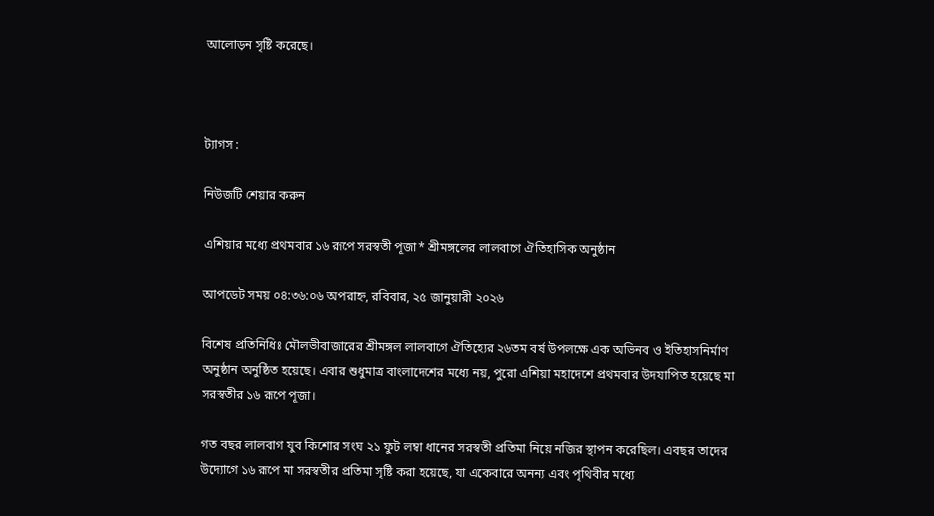আলোড়ন সৃষ্টি করেছে।



ট্যাগস :

নিউজটি শেয়ার করুন

এশিয়ার মধ্যে প্রথমবার ১৬ রূপে সরস্বতী পূজা* শ্রীমঙ্গলের লালবাগে ঐতিহাসিক অনুষ্ঠান

আপডেট সময় ০৪:৩৬:০৬ অপরাহ্ন, রবিবার, ২৫ জানুয়ারী ২০২৬

বিশেষ প্রতিনিধিঃ মৌলভীবাজারের শ্রীমঙ্গল লালবাগে ঐতিহ্যের ২৬তম বর্ষ উপলক্ষে এক অভিনব ও ইতিহাসনির্মাণ অনুষ্ঠান অনুষ্ঠিত হয়েছে। এবার শুধুমাত্র বাংলাদেশের মধ্যে নয়, পুরো এশিয়া মহাদেশে প্রথমবার উদযাপিত হয়েছে মা সরস্বতীর ১৬ রূপে পূজা।

গত বছর লালবাগ যুব কিশোর সংঘ ২১ ফুট লম্বা ধানের সরস্বতী প্রতিমা নিয়ে নজির স্থাপন করেছিল। এবছর তাদের উদ্যোগে ১৬ রূপে মা সরস্বতীর প্রতিমা সৃষ্টি করা হয়েছে, যা একেবারে অনন্য এবং পৃথিবীর মধ্যে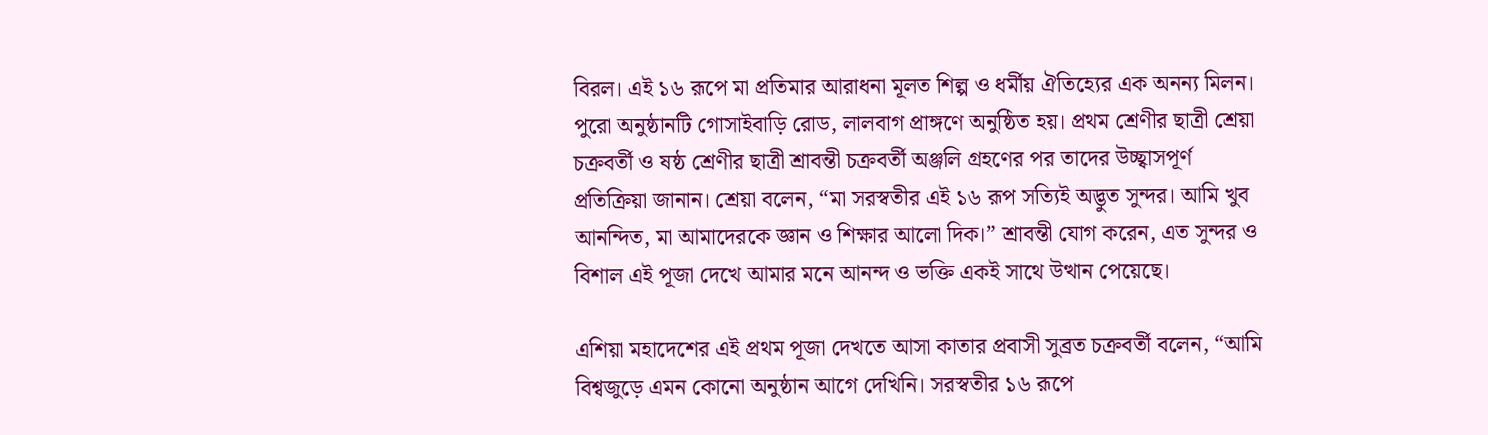বিরল। এই ১৬ রূপে মা প্রতিমার আরাধনা মূলত শিল্প ও ধর্মীয় ঐতিহ্যের এক অনন্য মিলন। পুরো অনুষ্ঠানটি গোসাইবাড়ি রোড, লালবাগ প্রাঙ্গণে অনুষ্ঠিত হয়। প্রথম শ্রেণীর ছাত্রী শ্রেয়া চক্রবর্তী ও ষষ্ঠ শ্রেণীর ছাত্রী শ্রাবন্তী চক্রবর্তী অঞ্জলি গ্রহণের পর তাদের উচ্ছ্বাসপূর্ণ প্রতিক্রিয়া জানান। শ্রেয়া বলেন, “মা সরস্বতীর এই ১৬ রূপ সত্যিই অদ্ভুত সুন্দর। আমি খুব আনন্দিত, মা আমাদেরকে জ্ঞান ও শিক্ষার আলো দিক।” শ্রাবন্তী যোগ করেন, এত সুন্দর ও বিশাল এই পূজা দেখে আমার মনে আনন্দ ও ভক্তি একই সাথে উত্থান পেয়েছে।

এশিয়া মহাদেশের এই প্রথম পূজা দেখতে আসা কাতার প্রবাসী সুব্রত চক্রবর্তী বলেন, “আমি বিশ্বজুড়ে এমন কোনো অনুষ্ঠান আগে দেখিনি। সরস্বতীর ১৬ রূপে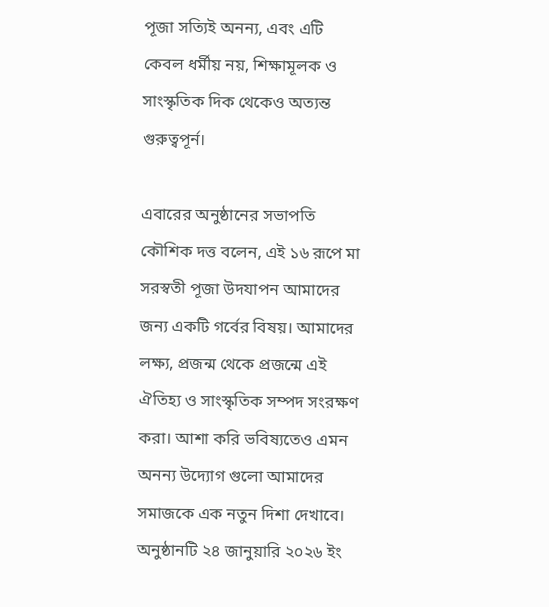পূজা সত্যিই অনন্য, এবং এটি কেবল ধর্মীয় নয়, শিক্ষামূলক ও সাংস্কৃতিক দিক থেকেও অত্যন্ত গুরুত্বপূর্ন।

এবারের অনুষ্ঠানের সভাপতি কৌশিক দত্ত বলেন, এই ১৬ রূপে মা সরস্বতী পূজা উদযাপন আমাদের জন্য একটি গর্বের বিষয়। আমাদের লক্ষ্য, প্রজন্ম থেকে প্রজন্মে এই ঐতিহ্য ও সাংস্কৃতিক সম্পদ সংরক্ষণ করা। আশা করি ভবিষ্যতেও এমন অনন্য উদ্যোগ গুলো আমাদের সমাজকে এক নতুন দিশা দেখাবে। অনুষ্ঠানটি ২৪ জানুয়ারি ২০২৬ ইং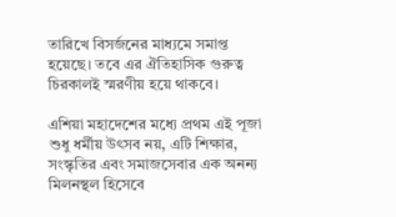তারিখে বিসর্জনের মাধ্যমে সমাপ্ত হয়েছে। তবে এর ঐতিহাসিক গুরুত্ব চিরকালই স্মরণীয় হয়ে থাকবে।

এশিয়া মহাদেশের মধ্যে প্রথম এই পূজা শুধু ধর্মীয় উৎসব নয়, এটি শিক্ষার, সংস্কৃতির এবং সমাজসেবার এক অনন্য মিলনস্থল হিসেবে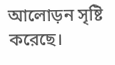আলোড়ন সৃষ্টি করেছে।